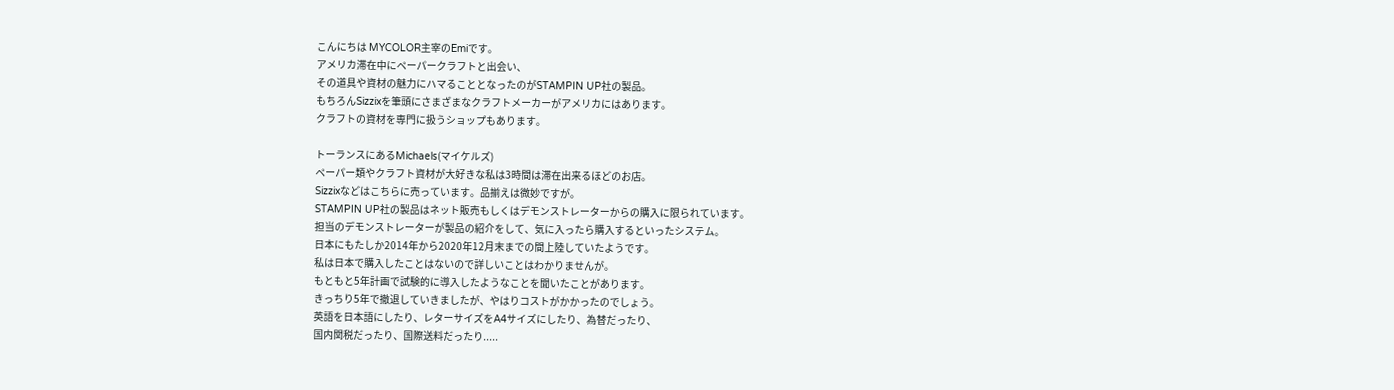こんにちは MYCOLOR主宰のEmiです。
アメリカ滞在中にペーパークラフトと出会い、
その道具や資材の魅力にハマることとなったのがSTAMPIN UP社の製品。
もちろんSizzixを筆頭にさまざまなクラフトメーカーがアメリカにはあります。
クラフトの資材を専門に扱うショップもあります。

トーランスにあるMichaels(マイケルズ)
ペーパー類やクラフト資材が大好きな私は3時間は滞在出来るほどのお店。
Sizzixなどはこちらに売っています。品揃えは微妙ですが。
STAMPIN UP社の製品はネット販売もしくはデモンストレーターからの購入に限られています。
担当のデモンストレーターが製品の紹介をして、気に入ったら購入するといったシステム。
日本にもたしか2014年から2020年12月末までの間上陸していたようです。
私は日本で購入したことはないので詳しいことはわかりませんが。
もともと5年計画で試験的に導入したようなことを聞いたことがあります。
きっちり5年で撤退していきましたが、やはりコストがかかったのでしょう。
英語を日本語にしたり、レターサイズをA4サイズにしたり、為替だったり、
国内関税だったり、国際送料だったり.....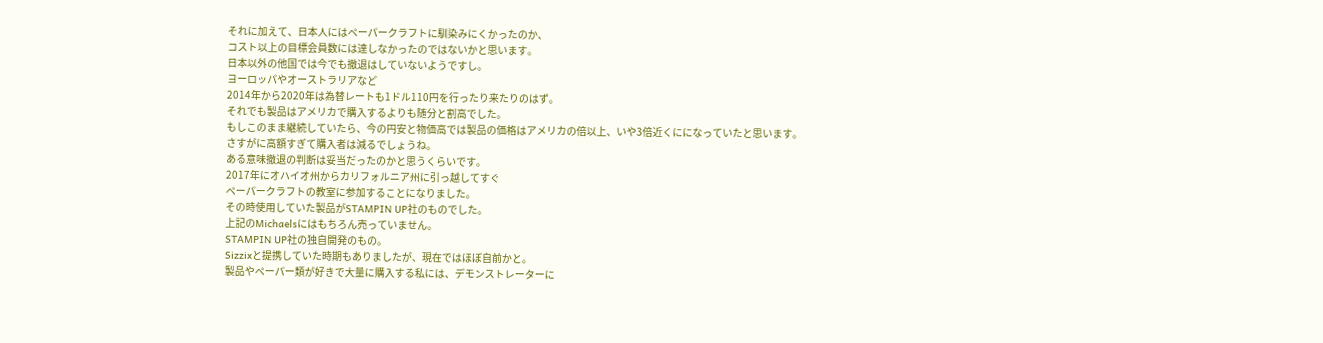それに加えて、日本人にはペーパークラフトに馴染みにくかったのか、
コスト以上の目標会員数には達しなかったのではないかと思います。
日本以外の他国では今でも撤退はしていないようですし。
ヨーロッパやオーストラリアなど
2014年から2020年は為替レートも1ドル110円を行ったり来たりのはず。
それでも製品はアメリカで購入するよりも随分と割高でした。
もしこのまま継続していたら、今の円安と物価高では製品の価格はアメリカの倍以上、いや3倍近くにになっていたと思います。
さすがに高額すぎて購入者は減るでしょうね。
ある意味撤退の判断は妥当だったのかと思うくらいです。
2017年にオハイオ州からカリフォルニア州に引っ越してすぐ
ペーパークラフトの教室に参加することになりました。
その時使用していた製品がSTAMPIN UP社のものでした。
上記のMichaelsにはもちろん売っていません。
STAMPIN UP社の独自開発のもの。
Sizzixと提携していた時期もありましたが、現在ではほぼ自前かと。
製品やペーパー類が好きで大量に購入する私には、デモンストレーターに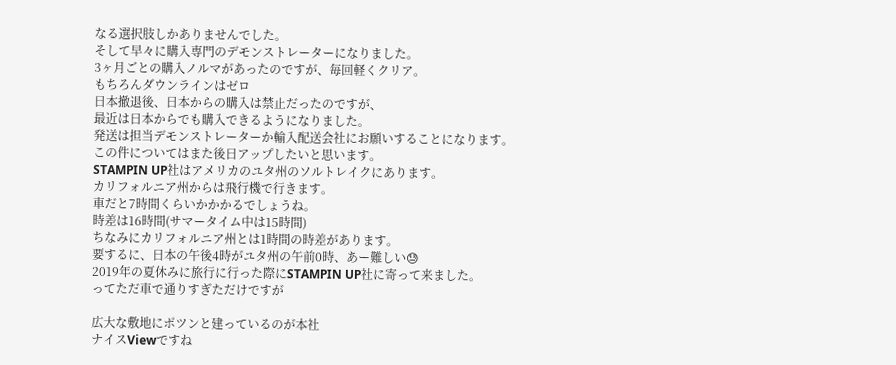なる選択肢しかありませんでした。
そして早々に購入専門のデモンストレーターになりました。
3ヶ月ごとの購入ノルマがあったのですが、毎回軽くクリア。
もちろんダウンラインはゼロ
日本撤退後、日本からの購入は禁止だったのですが、
最近は日本からでも購入できるようになりました。
発送は担当デモンストレーターか輸入配送会社にお願いすることになります。
この件についてはまた後日アップしたいと思います。
STAMPIN UP社はアメリカのユタ州のソルトレイクにあります。
カリフォルニア州からは飛行機で行きます。
車だと7時間くらいかかかるでしょうね。
時差は16時間(サマータイム中は15時間)
ちなみにカリフォルニア州とは1時間の時差があります。
要するに、日本の午後4時がユタ州の午前0時、あー難しい😓
2019年の夏休みに旅行に行った際にSTAMPIN UP社に寄って来ました。
ってただ車で通りすぎただけですが

広大な敷地にポツンと建っているのが本社
ナイスViewですね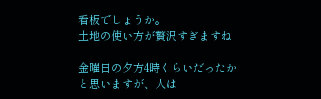看板でしょうか。
土地の使い方が贅沢すぎますね

金曜日の夕方4時くらいだったかと思いますが、人は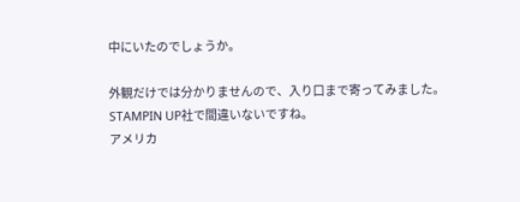中にいたのでしょうか。

外観だけでは分かりませんので、入り口まで寄ってみました。
STAMPIN UP社で間違いないですね。
アメリカ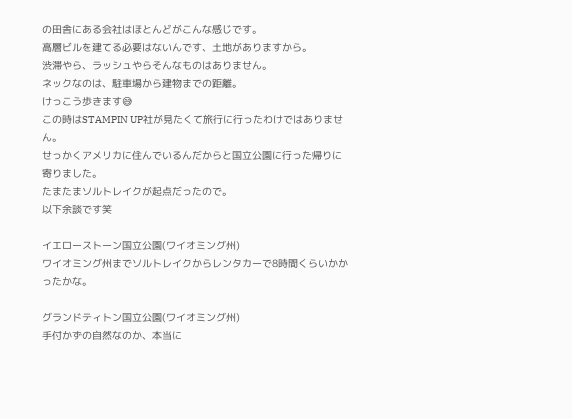の田舎にある会社はほとんどがこんな感じです。
高層ビルを建てる必要はないんです、土地がありますから。
渋滞やら、ラッシュやらそんなものはありません。
ネックなのは、駐車場から建物までの距離。
けっこう歩きます😅
この時はSTAMPIN UP社が見たくて旅行に行ったわけではありません。
せっかくアメリカに住んでいるんだからと国立公園に行った帰りに寄りました。
たまたまソルトレイクが起点だったので。
以下余談です笑

イエローストーン国立公園(ワイオミング州)
ワイオミング州までソルトレイクからレンタカーで8時間くらいかかったかな。

グランドティトン国立公園(ワイオミング州)
手付かずの自然なのか、本当に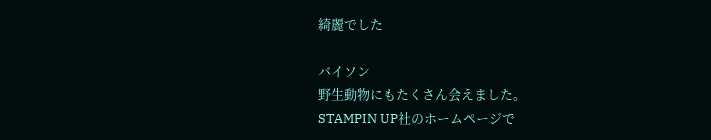綺麗でした

バイソン
野生動物にもたくさん会えました。
STAMPIN UP社のホームページで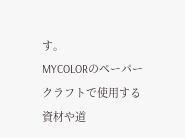す。
MYCOLORのペーパークラフトで使用する資材や道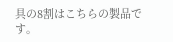具の8割はこちらの製品です。